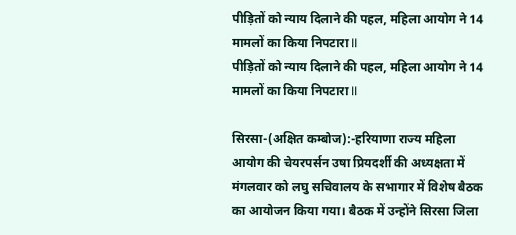पीड़ितों को न्याय दिलाने की पहल, महिला आयोग ने 14 मामलों का किया निपटारा ll
पीड़ितों को न्याय दिलाने की पहल, महिला आयोग ने 14 मामलों का किया निपटारा ll

सिरसा-(अक्षित कम्बोज):-हरियाणा राज्य महिला आयोग की चेयरपर्सन उषा प्रियदर्शी की अध्यक्षता में मंगलवार को लघु सचिवालय के सभागार में विशेष बैठक का आयोजन किया गया। बैठक में उन्होंने सिरसा जिला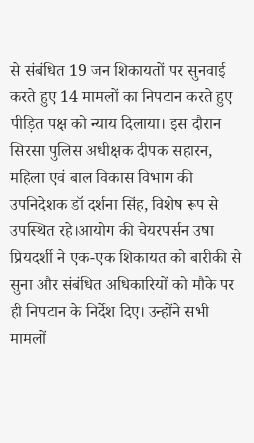से संबंधित 19 जन शिकायतों पर सुनवाई करते हुए 14 मामलों का निपटान करते हुए पीड़ित पक्ष को न्याय दिलाया। इस दौरान सिरसा पुलिस अधीक्षक दीपक सहारन, महिला एवं बाल विकास विभाग की उपनिदेशक डॉ दर्शना सिंह, विशेष रूप से उपस्थित रहे।आयोग की चेयरपर्सन उषा प्रियदर्शी ने एक-एक शिकायत को बारीकी से सुना और संबंधित अधिकारियों को मौके पर ही निपटान के निर्देश दिए। उन्होंने सभी मामलों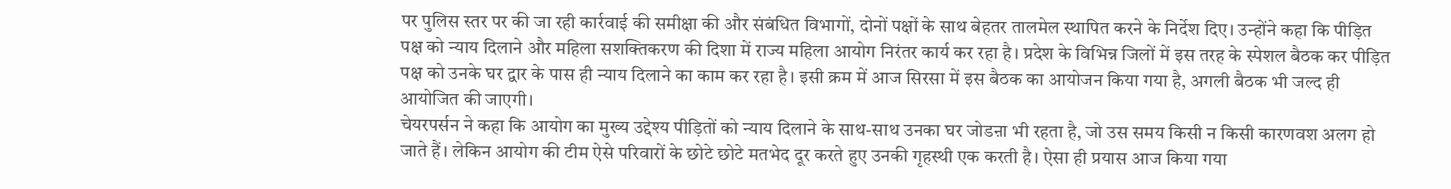पर पुलिस स्तर पर की जा रही कार्रवाई की समीक्षा की और संबंधित विभागों, दोनों पक्षों के साथ बेहतर तालमेल स्थापित करने के निर्देश दिए। उन्होंने कहा कि पीड़ित पक्ष को न्याय दिलाने और महिला सशक्तिकरण की दिशा में राज्य महिला आयोग निरंतर कार्य कर रहा है। प्रदेश के विभिन्न जिलों में इस तरह के स्पेशल बैठक कर पीड़ित पक्ष को उनके घर द्वार के पास ही न्याय दिलाने का काम कर रहा है। इसी क्रम में आज सिरसा में इस बैठक का आयोजन किया गया है, अगली बैठक भी जल्द ही आयोजित की जाएगी।
चेयरपर्सन ने कहा कि आयोग का मुख्य उद्देश्य पीड़ितों को न्याय दिलाने के साथ-साथ उनका घर जोडऩा भी रहता है, जो उस समय किसी न किसी कारणवश अलग हो जाते हैं। लेकिन आयोग की टीम ऐसे परिवारों के छोटे छोटे मतभेद दूर करते हुए उनकी गृहस्थी एक करती है। ऐसा ही प्रयास आज किया गया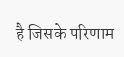है जिसके परिणाम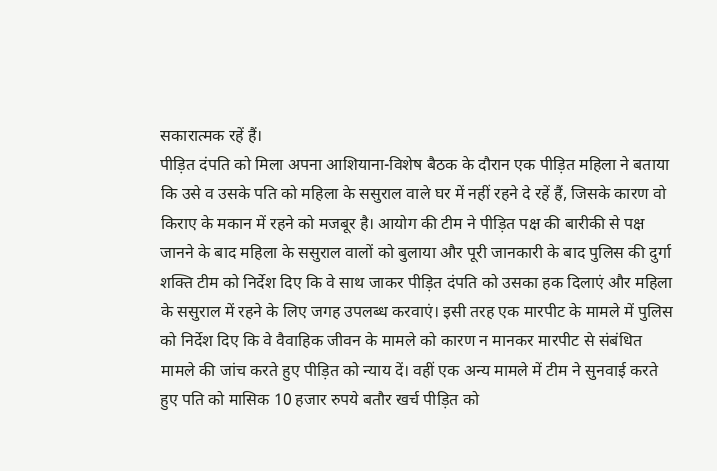सकारात्मक रहें हैं।
पीड़ित दंपति को मिला अपना आशियाना-विशेष बैठक के दौरान एक पीड़ित महिला ने बताया कि उसे व उसके पति को महिला के ससुराल वाले घर में नहीं रहने दे रहें हैं, जिसके कारण वो किराए के मकान में रहने को मजबूर है। आयोग की टीम ने पीड़ित पक्ष की बारीकी से पक्ष जानने के बाद महिला के ससुराल वालों को बुलाया और पूरी जानकारी के बाद पुलिस की दुर्गा शक्ति टीम को निर्देश दिए कि वे साथ जाकर पीड़ित दंपति को उसका हक दिलाएं और महिला के ससुराल में रहने के लिए जगह उपलब्ध करवाएं। इसी तरह एक मारपीट के मामले में पुलिस को निर्देश दिए कि वे वैवाहिक जीवन के मामले को कारण न मानकर मारपीट से संबंधित मामले की जांच करते हुए पीड़ित को न्याय दें। वहीं एक अन्य मामले में टीम ने सुनवाई करते हुए पति को मासिक 10 हजार रुपये बतौर खर्च पीड़ित को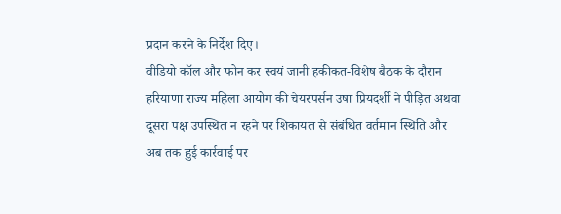प्रदान करने के निर्देश दिए।
वीडियो कॉल और फोन कर स्वयं जानी हकीकत-विशेष बैठक के दौरान हरियाणा राज्य महिला आयोग की चेयरपर्सन उषा प्रियदर्शी ने पीड़ित अथवा दूसरा पक्ष उपस्थित न रहने पर शिकायत से संबंधित वर्तमान स्थिति और अब तक हुई कार्रवाई पर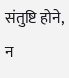संतुष्टि होने, न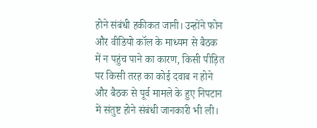होने संबंधी हकीकत जानी। उन्होंने फोन और वीडियो कॉल के माध्यम से बैठक में न पहुंच पाने का कारण, किसी पीड़ित पर किसी तरह का कोई दवाब न होने और बैठक से पूर्व मामले के हुए निपटान में संतुष्ट होने संबंधी जानकारी भी ली।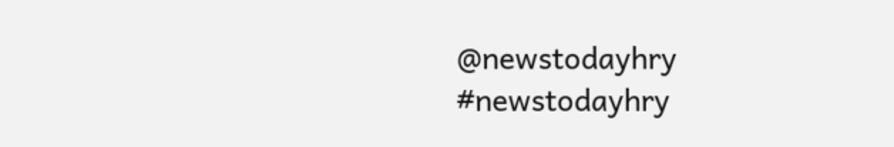@newstodayhry #newstodayhry